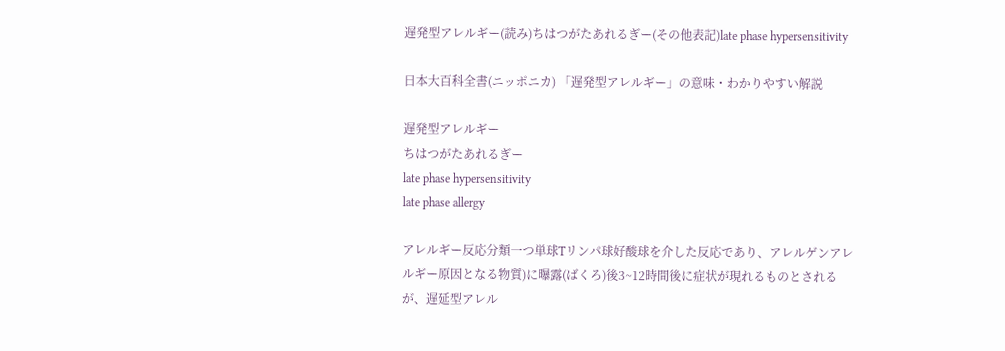遅発型アレルギー(読み)ちはつがたあれるぎー(その他表記)late phase hypersensitivity

日本大百科全書(ニッポニカ) 「遅発型アレルギー」の意味・わかりやすい解説

遅発型アレルギー
ちはつがたあれるぎー
late phase hypersensitivity
late phase allergy

アレルギー反応分類一つ単球Tリンパ球好酸球を介した反応であり、アレルゲンアレルギー原因となる物質)に曝露(ばくろ)後3~12時間後に症状が現れるものとされるが、遅延型アレル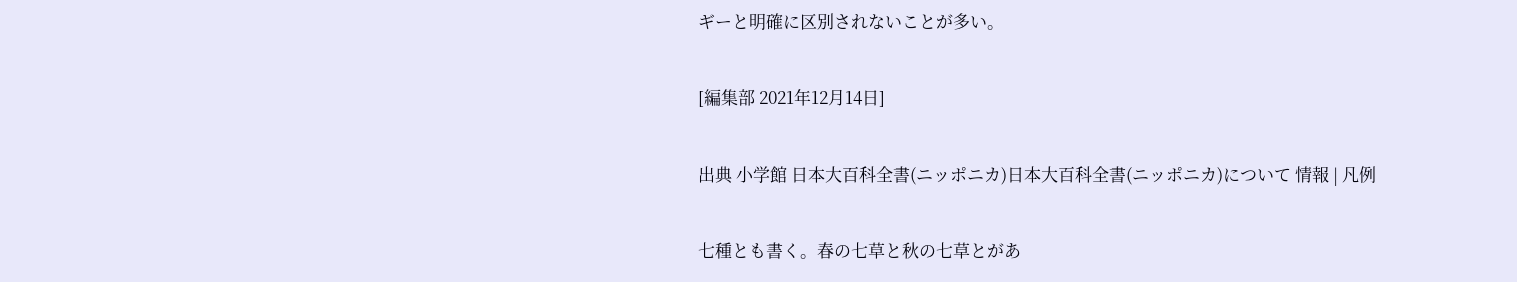ギーと明確に区別されないことが多い。

[編集部 2021年12月14日]

出典 小学館 日本大百科全書(ニッポニカ)日本大百科全書(ニッポニカ)について 情報 | 凡例

七種とも書く。春の七草と秋の七草とがあ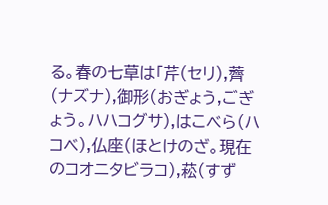る。春の七草は「芹(セリ),薺(ナズナ),御形(おぎょう,ごぎょう。ハハコグサ),はこべら(ハコベ),仏座(ほとけのざ。現在のコオニタビラコ),菘(すず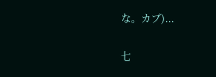な。カブ)...

七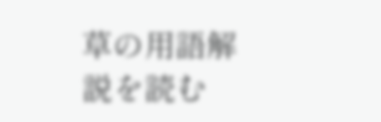草の用語解説を読む